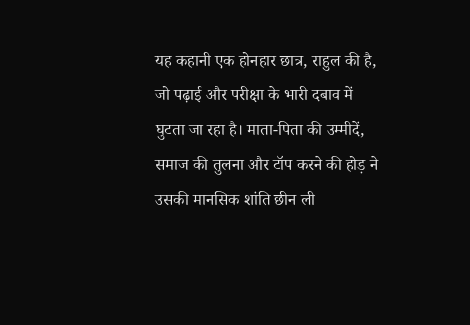यह कहानी एक होनहार छात्र, राहुल की है, जो पढ़ाई और परीक्षा के भारी दबाव में घुटता जा रहा है। माता-पिता की उम्मीदें, समाज की तुलना और टॉप करने की होड़ ने उसकी मानसिक शांति छीन ली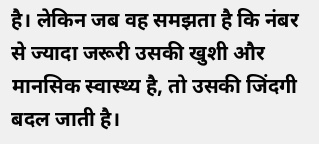है। लेकिन जब वह समझता है कि नंबर से ज्यादा जरूरी उसकी खुशी और मानसिक स्वास्थ्य है, तो उसकी जिंदगी बदल जाती है।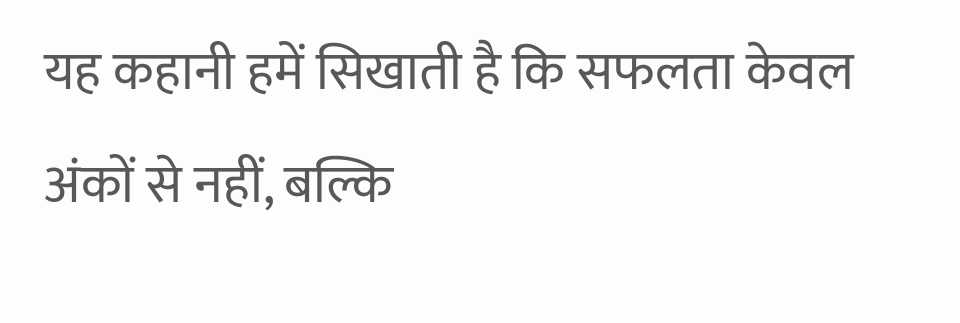यह कहानी हमें सिखाती है कि सफलता केवल अंकों से नहीं, बल्कि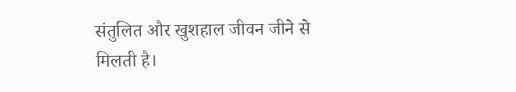संतुलित और खुशहाल जीवन जीने से मिलती है।